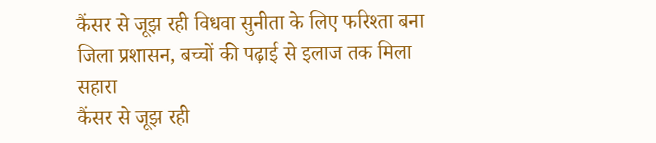कैंसर से जूझ रही विधवा सुनीता के लिए फरिश्ता बना जिला प्रशासन, बच्चों की पढ़ाई से इलाज तक मिला सहारा
कैंसर से जूझ रही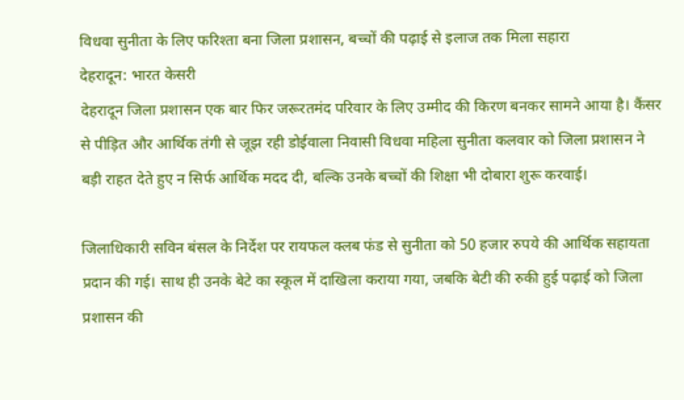विधवा सुनीता के लिए फरिश्ता बना जिला प्रशासन, बच्चों की पढ़ाई से इलाज तक मिला सहारा
देहरादून: भारत केसरी
देहरादून जिला प्रशासन एक बार फिर जरूरतमंद परिवार के लिए उम्मीद की किरण बनकर सामने आया है। कैंसर से पीड़ित और आर्थिक तंगी से जूझ रही डोईवाला निवासी विधवा महिला सुनीता कलवार को जिला प्रशासन ने बड़ी राहत देते हुए न सिर्फ आर्थिक मदद दी, बल्कि उनके बच्चों की शिक्षा भी दोबारा शुरू करवाई।

जिलाधिकारी सविन बंसल के निर्देश पर रायफल क्लब फंड से सुनीता को 50 हजार रुपये की आर्थिक सहायता प्रदान की गई। साथ ही उनके बेटे का स्कूल में दाखिला कराया गया, जबकि बेटी की रुकी हुई पढ़ाई को जिला प्रशासन की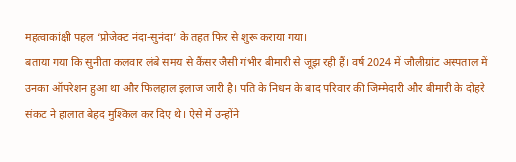महत्वाकांक्षी पहल ‘प्रोजेक्ट नंदा-सुनंदा’ के तहत फिर से शुरू कराया गया।
बताया गया कि सुनीता कलवार लंबे समय से कैंसर जैसी गंभीर बीमारी से जूझ रही हैं। वर्ष 2024 में जौलीग्रांट अस्पताल में उनका ऑपरेशन हुआ था और फिलहाल इलाज जारी है। पति के निधन के बाद परिवार की जिम्मेदारी और बीमारी के दोहरे संकट ने हालात बेहद मुश्किल कर दिए थे। ऐसे में उन्होंने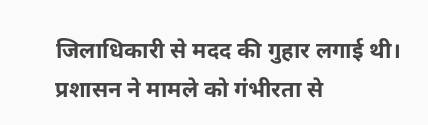जिलाधिकारी से मदद की गुहार लगाई थी।
प्रशासन ने मामले को गंभीरता से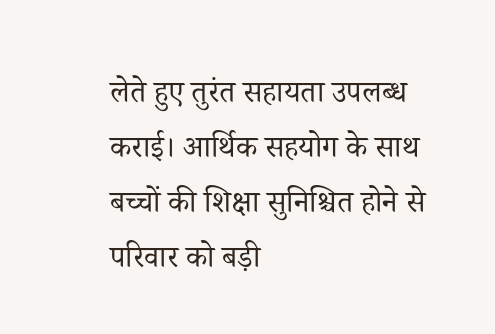लेते हुए तुरंत सहायता उपलब्ध कराई। आर्थिक सहयोग के साथ बच्चों की शिक्षा सुनिश्चित होने से परिवार को बड़ी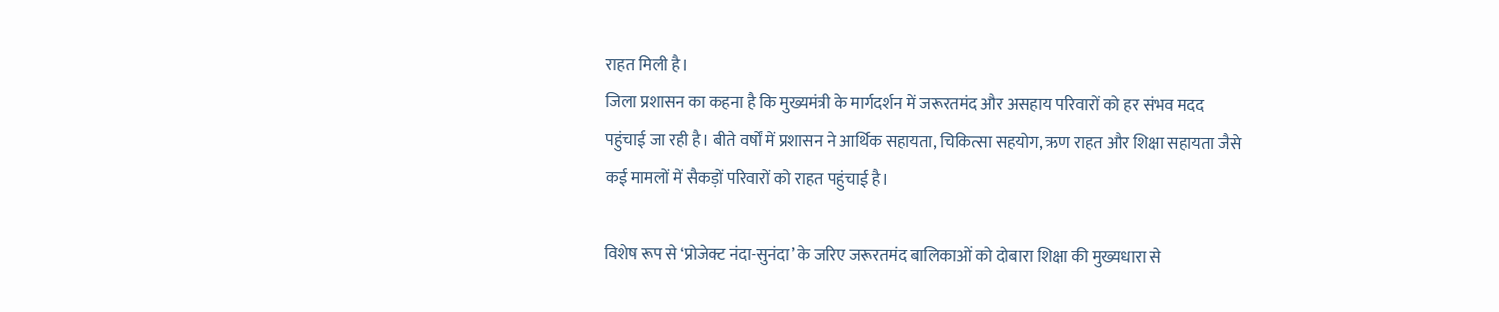राहत मिली है।
जिला प्रशासन का कहना है कि मुख्यमंत्री के मार्गदर्शन में जरूरतमंद और असहाय परिवारों को हर संभव मदद पहुंचाई जा रही है। बीते वर्षों में प्रशासन ने आर्थिक सहायता, चिकित्सा सहयोग, ऋण राहत और शिक्षा सहायता जैसे कई मामलों में सैकड़ों परिवारों को राहत पहुंचाई है।

विशेष रूप से ‘प्रोजेक्ट नंदा-सुनंदा’ के जरिए जरूरतमंद बालिकाओं को दोबारा शिक्षा की मुख्यधारा से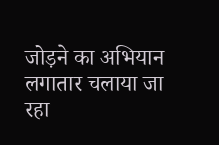जोड़ने का अभियान लगातार चलाया जा रहा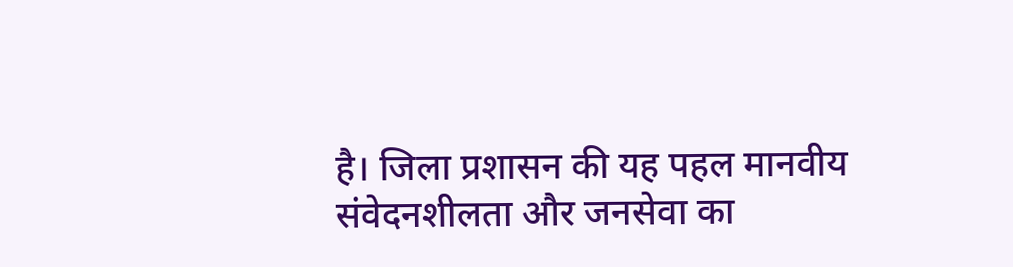है। जिला प्रशासन की यह पहल मानवीय संवेदनशीलता और जनसेवा का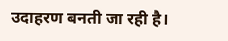उदाहरण बनती जा रही है।